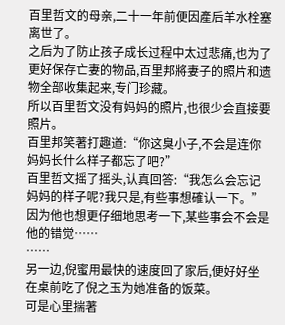百里哲文的母亲,二十一年前便因產后羊水栓塞离世了。
之后为了防止孩子成长过程中太过悲痛,也为了更好保存亡妻的物品,百里邦將妻子的照片和遗物全部收集起来,专门珍藏。
所以百里哲文没有妈妈的照片,也很少会直接要照片。
百里邦笑著打趣道:“你这臭小子,不会是连你妈妈长什么样子都忘了吧?”
百里哲文摇了摇头,认真回答:“我怎么会忘记妈妈的样子呢?我只是,有些事想確认一下。”
因为他也想更仔细地思考一下,某些事会不会是他的错觉……
……
另一边,倪蜜用最快的速度回了家后,便好好坐在桌前吃了倪之玉为她准备的饭菜。
可是心里揣著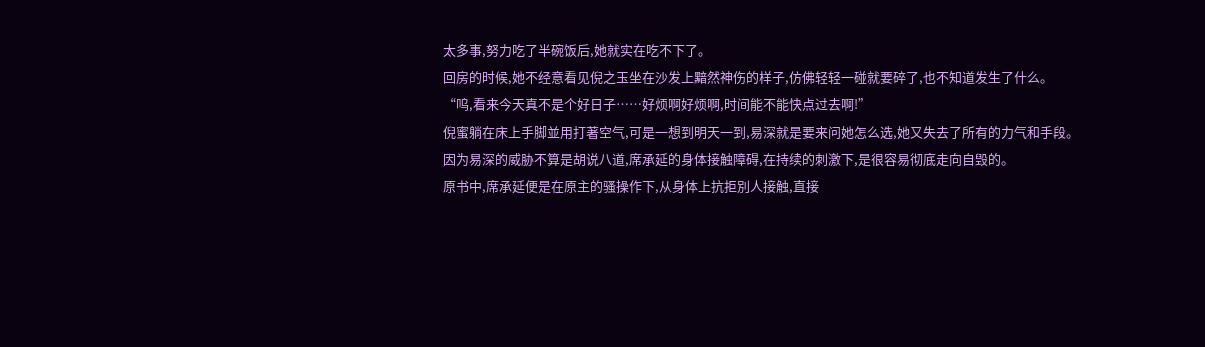太多事,努力吃了半碗饭后,她就实在吃不下了。
回房的时候,她不经意看见倪之玉坐在沙发上黯然神伤的样子,仿佛轻轻一碰就要碎了,也不知道发生了什么。
“呜,看来今天真不是个好日子……好烦啊好烦啊,时间能不能快点过去啊!”
倪蜜躺在床上手脚並用打著空气,可是一想到明天一到,易深就是要来问她怎么选,她又失去了所有的力气和手段。
因为易深的威胁不算是胡说八道,席承延的身体接触障碍,在持续的刺激下,是很容易彻底走向自毁的。
原书中,席承延便是在原主的骚操作下,从身体上抗拒別人接触,直接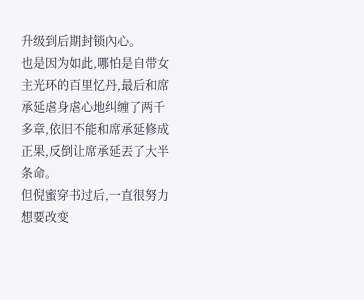升级到后期封锁內心。
也是因为如此,哪怕是自带女主光环的百里忆丹,最后和席承延虐身虐心地纠缠了两千多章,依旧不能和席承延修成正果,反倒让席承延丟了大半条命。
但倪蜜穿书过后,一直很努力想要改变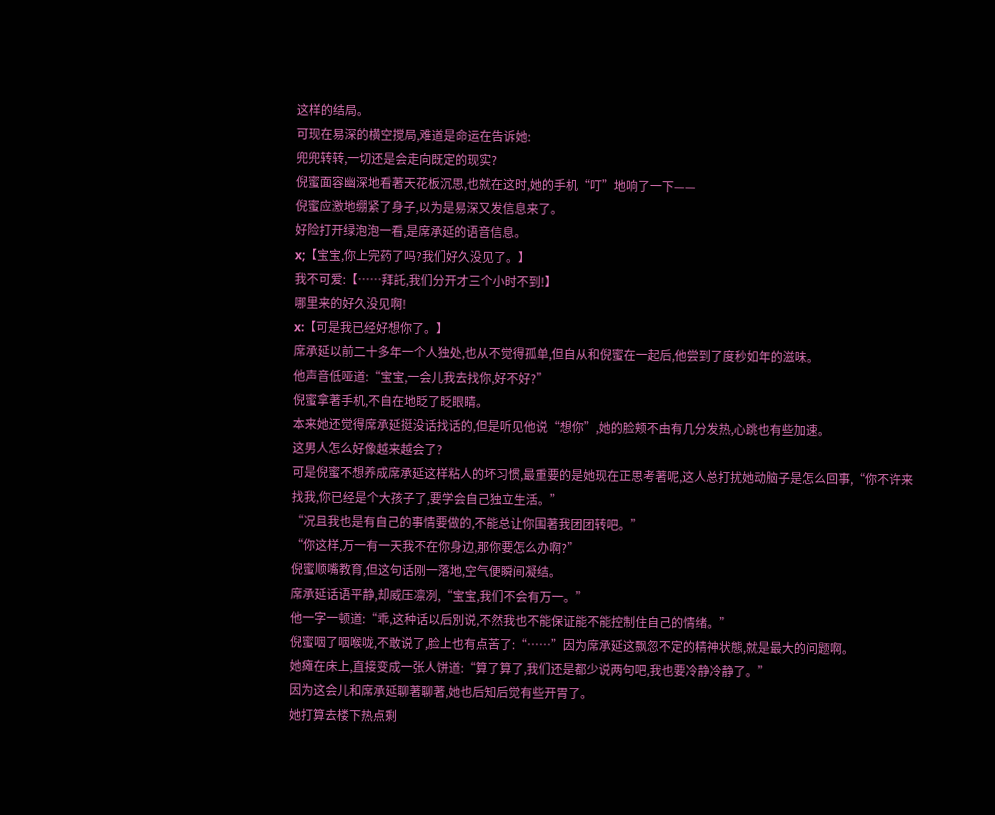这样的结局。
可现在易深的横空搅局,难道是命运在告诉她:
兜兜转转,一切还是会走向既定的现实?
倪蜜面容幽深地看著天花板沉思,也就在这时,她的手机“叮”地响了一下——
倪蜜应激地绷紧了身子,以为是易深又发信息来了。
好险打开绿泡泡一看,是席承延的语音信息。
x;【宝宝,你上完药了吗?我们好久没见了。】
我不可爱:【……拜託,我们分开才三个小时不到!】
哪里来的好久没见啊!
x:【可是我已经好想你了。】
席承延以前二十多年一个人独处,也从不觉得孤单,但自从和倪蜜在一起后,他尝到了度秒如年的滋味。
他声音低哑道:“宝宝,一会儿我去找你,好不好?”
倪蜜拿著手机,不自在地眨了眨眼睛。
本来她还觉得席承延挺没话找话的,但是听见他说“想你”,她的脸颊不由有几分发热,心跳也有些加速。
这男人怎么好像越来越会了?
可是倪蜜不想养成席承延这样粘人的坏习惯,最重要的是她现在正思考著呢,这人总打扰她动脑子是怎么回事,“你不许来找我,你已经是个大孩子了,要学会自己独立生活。”
“况且我也是有自己的事情要做的,不能总让你围著我团团转吧。”
“你这样,万一有一天我不在你身边,那你要怎么办啊?”
倪蜜顺嘴教育,但这句话刚一落地,空气便瞬间凝结。
席承延话语平静,却威压凛冽,“宝宝,我们不会有万一。”
他一字一顿道:“乖,这种话以后別说,不然我也不能保证能不能控制住自己的情绪。”
倪蜜咽了咽喉咙,不敢说了,脸上也有点苦了:“……”因为席承延这飘忽不定的精神状態,就是最大的问题啊。
她瘫在床上,直接变成一张人饼道:“算了算了,我们还是都少说两句吧,我也要冷静冷静了。”
因为这会儿和席承延聊著聊著,她也后知后觉有些开胃了。
她打算去楼下热点剩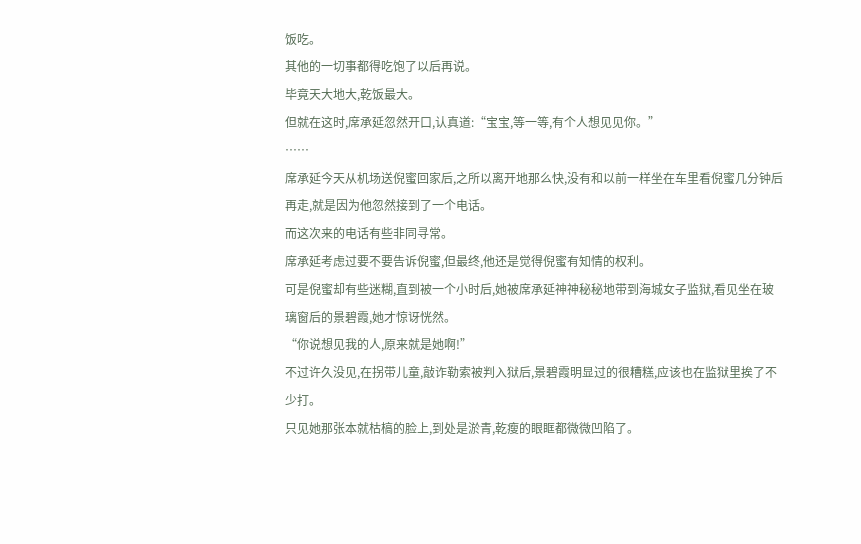饭吃。
其他的一切事都得吃饱了以后再说。
毕竟天大地大,乾饭最大。
但就在这时,席承延忽然开口,认真道:“宝宝,等一等,有个人想见见你。”
……
席承延今天从机场送倪蜜回家后,之所以离开地那么快,没有和以前一样坐在车里看倪蜜几分钟后再走,就是因为他忽然接到了一个电话。
而这次来的电话有些非同寻常。
席承延考虑过要不要告诉倪蜜,但最终,他还是觉得倪蜜有知情的权利。
可是倪蜜却有些迷糊,直到被一个小时后,她被席承延神神秘秘地带到海城女子监狱,看见坐在玻璃窗后的景碧霞,她才惊讶恍然。
“你说想见我的人,原来就是她啊!”
不过许久没见,在拐带儿童,敲诈勒索被判入狱后,景碧霞明显过的很糟糕,应该也在监狱里挨了不少打。
只见她那张本就枯槁的脸上,到处是淤青,乾瘦的眼眶都微微凹陷了。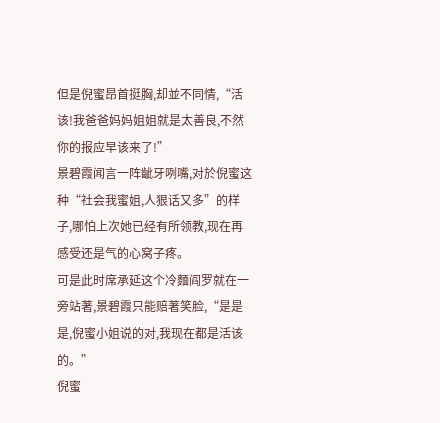但是倪蜜昂首挺胸,却並不同情,“活该!我爸爸妈妈姐姐就是太善良,不然你的报应早该来了!”
景碧霞闻言一阵齜牙咧嘴,对於倪蜜这种“社会我蜜姐,人狠话又多”的样子,哪怕上次她已经有所领教,现在再感受还是气的心窝子疼。
可是此时席承延这个冷麵阎罗就在一旁站著,景碧霞只能赔著笑脸,“是是是,倪蜜小姐说的对,我现在都是活该的。”
倪蜜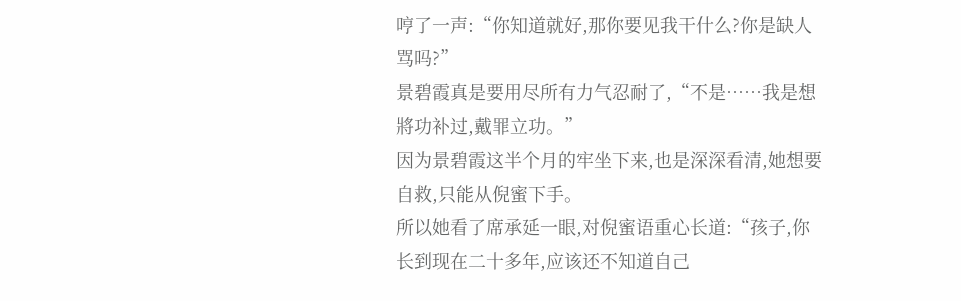哼了一声:“你知道就好,那你要见我干什么?你是缺人骂吗?”
景碧霞真是要用尽所有力气忍耐了,“不是……我是想將功补过,戴罪立功。”
因为景碧霞这半个月的牢坐下来,也是深深看清,她想要自救,只能从倪蜜下手。
所以她看了席承延一眼,对倪蜜语重心长道:“孩子,你长到现在二十多年,应该还不知道自己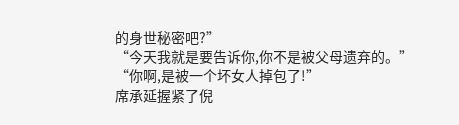的身世秘密吧?”
“今天我就是要告诉你,你不是被父母遗弃的。”
“你啊,是被一个坏女人掉包了!”
席承延握紧了倪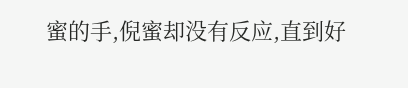蜜的手,倪蜜却没有反应,直到好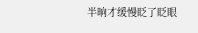半晌才缓慢眨了眨眼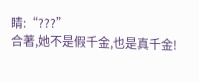睛:“???”
合著,她不是假千金,也是真千金!